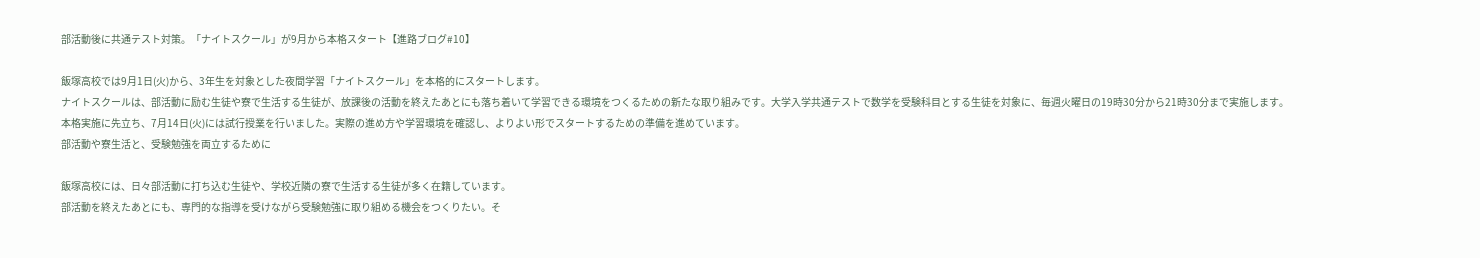部活動後に共通テスト対策。「ナイトスクール」が9月から本格スタート【進路ブログ#10】

飯塚高校では9月1日(火)から、3年生を対象とした夜間学習「ナイトスクール」を本格的にスタートします。
ナイトスクールは、部活動に励む生徒や寮で生活する生徒が、放課後の活動を終えたあとにも落ち着いて学習できる環境をつくるための新たな取り組みです。大学入学共通テストで数学を受験科目とする生徒を対象に、毎週火曜日の19時30分から21時30分まで実施します。
本格実施に先立ち、7月14日(火)には試行授業を行いました。実際の進め方や学習環境を確認し、よりよい形でスタートするための準備を進めています。
部活動や寮生活と、受験勉強を両立するために

飯塚高校には、日々部活動に打ち込む生徒や、学校近隣の寮で生活する生徒が多く在籍しています。
部活動を終えたあとにも、専門的な指導を受けながら受験勉強に取り組める機会をつくりたい。そ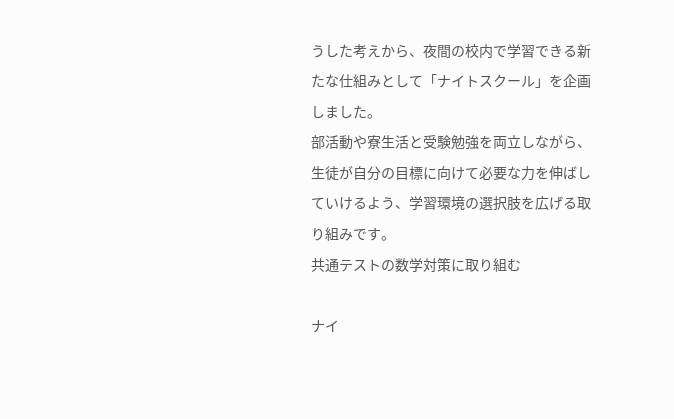うした考えから、夜間の校内で学習できる新たな仕組みとして「ナイトスクール」を企画しました。
部活動や寮生活と受験勉強を両立しながら、生徒が自分の目標に向けて必要な力を伸ばしていけるよう、学習環境の選択肢を広げる取り組みです。
共通テストの数学対策に取り組む

ナイ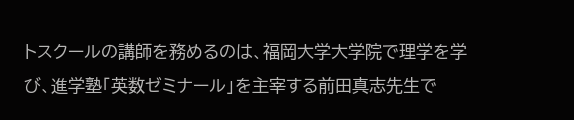トスクールの講師を務めるのは、福岡大学大学院で理学を学び、進学塾「英数ゼミナール」を主宰する前田真志先生で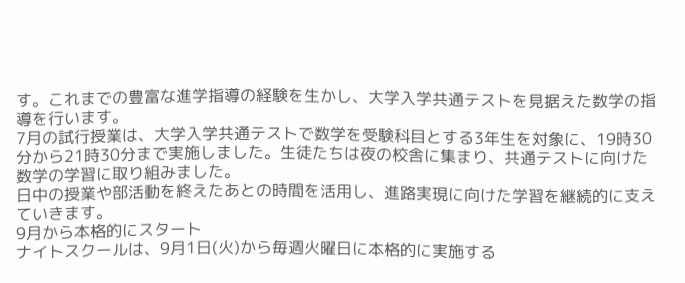す。これまでの豊富な進学指導の経験を生かし、大学入学共通テストを見据えた数学の指導を行います。
7月の試行授業は、大学入学共通テストで数学を受験科目とする3年生を対象に、19時30分から21時30分まで実施しました。生徒たちは夜の校舎に集まり、共通テストに向けた数学の学習に取り組みました。
日中の授業や部活動を終えたあとの時間を活用し、進路実現に向けた学習を継続的に支えていきます。
9月から本格的にスタート
ナイトスクールは、9月1日(火)から毎週火曜日に本格的に実施する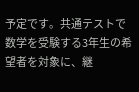予定です。共通テストで数学を受験する3年生の希望者を対象に、継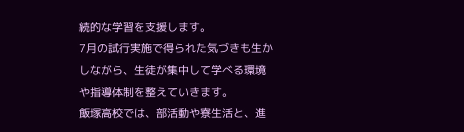続的な学習を支援します。
7月の試行実施で得られた気づきも生かしながら、生徒が集中して学べる環境や指導体制を整えていきます。
飯塚高校では、部活動や寮生活と、進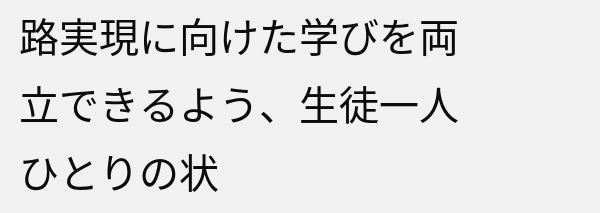路実現に向けた学びを両立できるよう、生徒一人ひとりの状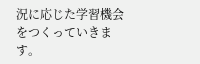況に応じた学習機会をつくっていきます。